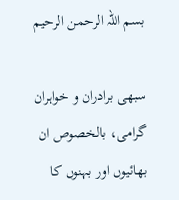بسم اللہ الرحمن الرحیم

سبھی برادران و خواہران گرامی، بالخصوص ان بھائیوں اور بہنوں کا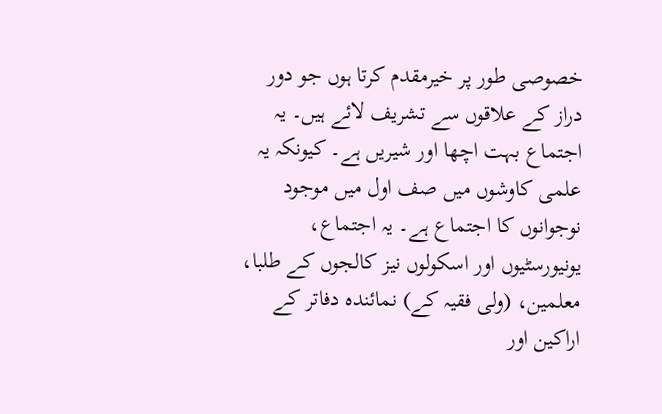خصوصی طور پر خیرمقدم کرتا ہوں جو دور دراز کے علاقوں سے تشریف لائے ہیں۔ یہ اجتماع بہت اچھا اور شیریں ہے۔ کیونکہ یہ علمی کاوشوں میں صف اول میں موجود نوجوانوں کا اجتماع ہے۔ یہ اجتماع، یونیورسٹیوں اور اسکولوں نیز کالجوں کے طلبا، معلمین، (ولی فقیہ کے) نمائندہ دفاتر کے اراکین اور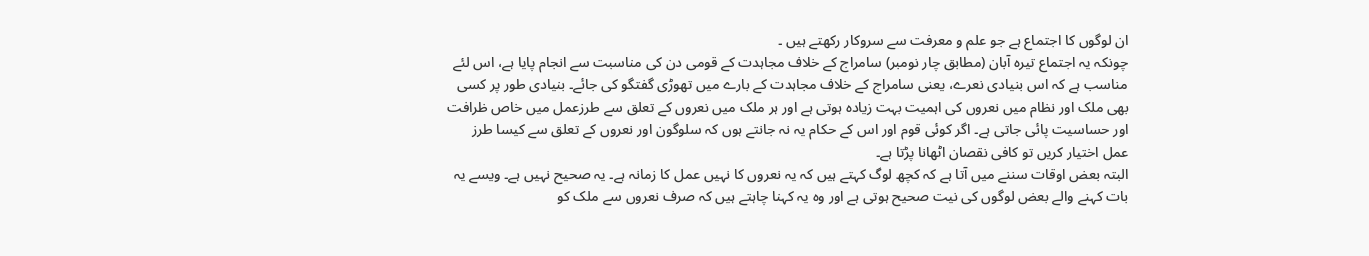ان لوگوں کا اجتماع ہے جو علم و معرفت سے سروکار رکھتے ہیں ۔
چونکہ یہ اجتماع تیرہ آبان (مطابق چار نومبر) سامراج کے خلاف مجاہدت کے قومی دن کی مناسبت سے انجام پایا ہے، اس لئے مناسب ہے کہ اس بنیادی نعرے، یعنی سامراج کے خلاف مجاہدت کے بارے میں تھوڑی گفتگو کی جائے۔ بنیادی طور پر کسی بھی ملک اور نظام میں نعروں کی اہمیت بہت زیادہ ہوتی ہے اور ہر ملک میں نعروں کے تعلق سے طرزعمل میں خاص ظرافت اور حساسیت پائی جاتی ہے۔ اگر کوئی قوم اور اس کے حکام یہ نہ جانتے ہوں کہ سلوگون اور نعروں کے تعلق سے کیسا طرز عمل اختیار کریں تو کافی نقصان اٹھانا پڑتا ہے۔
البتہ بعض اوقات سننے میں آتا ہے کہ کچھ لوگ کہتے ہیں کہ یہ نعروں کا نہیں عمل کا زمانہ ہے۔ یہ صحیح نہیں ہے۔ ویسے یہ بات کہنے والے بعض لوگوں کی نیت صحیح ہوتی ہے اور وہ یہ کہنا چاہتے ہیں کہ صرف نعروں سے ملک کو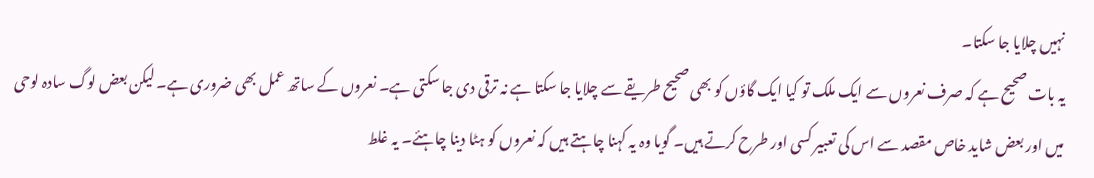نہیں چلایا جا سکتا۔
یہ بات صحیح ہے کہ صرف نعروں سے ایک ملک تو کیا ایک گاؤں کو بھی صحیح طریقے سے چلایا جا سکتا ہے نہ ترقی دی جا سکتی ہے۔ نعروں کے ساتھ عمل بھی ضروری ہے۔ لیکن بعض لوگ سادہ لوحی میں اور بعض شاید خاص مقصد سے اس کی تعبیر کسی اور طرح کرتے ہیں۔ گویا وہ یہ کہنا چاہتے ہیں کہ نعروں کو ہٹا دینا چاہئے۔ یہ غلط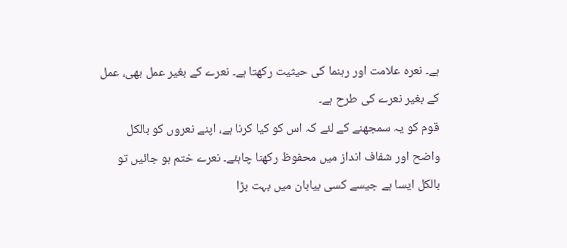ہے۔ نعرہ علامت اور رہنما کی حیثیت رکھتا ہے۔ نعرے کے بغیر عمل بھی، عمل کے بغیر نعرے کی طرح ہے۔
قوم کو یہ سمجھنے کے لئے کہ اس کو کیا کرنا ہے، اپنے نعروں کو بالکل واضح اور شفاف انداز میں محفوظ رکھنا چاہئے۔ نعرے ختم ہو جائیں تو بالکل ایسا ہے جیسے کسی بیابان میں بہت بڑا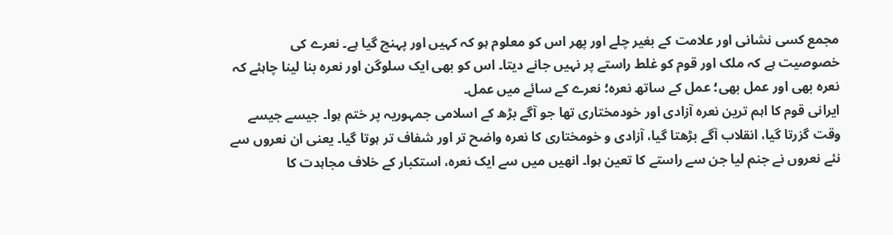مجمع کسی نشانی اور علامت کے بغیر چلے اور پھر اس کو معلوم ہو کہ کہیں اور پہنچ گیا ہے۔ نعرے کی خصوصیت ہے کہ ملک اور قوم کو غلط راستے پر نہیں جانے دیتا۔ اس کو بھی ایک سلوگن اور نعرہ بنا لینا چاہئے کہ نعرہ بھی اور عمل بھی؛ عمل کے ساتھ نعرہ؛ نعرے کے سائے میں عمل۔
ایرانی قوم کا اہم ترین نعرہ آزادی اور خودمختاری تھا جو آگے بڑھ کے اسلامی جمہوریہ پر ختم ہوا۔ جیسے جیسے وقت گزرتا گیا، انقلاب آگے بڑھتا گیا، آزادی و خومختاری کا نعرہ واضح تر اور شفاف تر ہوتا گیا۔ یعنی ان نعروں سے نئے نعروں نے جنم لیا جن سے راستے کا تعین ہوا۔ انھیں میں سے ایک نعرہ، استکبار کے خلاف مجاہدت کا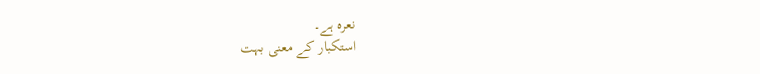نعرہ ہے۔
استکبار کے معنی بہت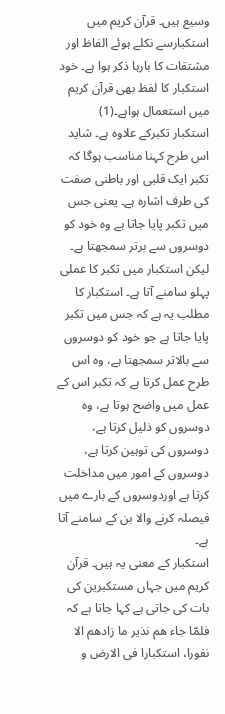وسیع ہیں۔ قرآن کریم میں استکبارسے نکلے ہوئے الفاظ اور مشتقات کا بارہا ذکر ہوا ہے۔ خود استکبار کا لفظ بھی قرآن کریم میں استعمال ہواہے۔(1)
استکبار تکبرکے علاوہ ہے۔ شاید اس طرح کہنا مناسب ہوگا کہ تکبر ایک قلبی اور باطنی صفت کی طرف اشارہ ہے۔ یعنی جس میں تکبر پایا جاتا ہے وہ خود کو دوسروں سے برتر سمجھتا ہے۔ لیکن استکبار میں تکبر کا عملی پہلو سامنے آتا ہے۔ استکبار کا مطلب یہ ہے کہ جس میں تکبر پایا جاتا ہے جو خود کو دوسروں سے بالاتر سمجھتا ہے، وہ اس طرح عمل کرتا ہے کہ تکبر اس کے عمل میں واضح ہوتا ہے، وہ دوسروں کو ذلیل کرتا ہے، دوسروں کی توہین کرتا ہے، دوسروں کے امور میں مداخلت کرتا ہے اوردوسروں کے بارے میں فیصلہ کرنے والا بن کے سامنے آتا ہے۔
استکبار کے معنی یہ ہیں۔ قرآن کریم میں جہاں مستکبرین کی بات کی جاتی ہے کہا جاتا ہے کہ فلمّا جاء ھم نذیر ما زادھم الا نفورا، استکبارا فی الارض و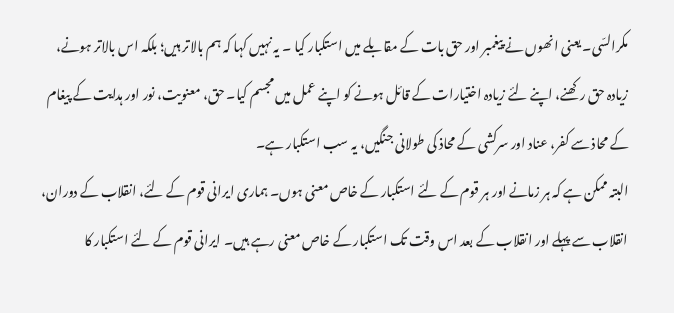مکرالسّی۔ یعنی انھوں نے پیغمبر اور حق بات کے مقابلے میں استکبار کیا ۔ یہ نہیں کہا کہ ہم بالاتر ہیں؛ بلکہ اس بالاتر ہونے، زیادہ حق رکھنے، اپنے لئے زیادہ اختیارات کے قائل ہونے کو اپنے عمل میں مجسم کیا۔ حق، معنویت، نور اور ہدایت کے پیغام کے محاذ سے کفر، عناد اور سرکشی کے محاذ کی طولانی جنگیں، یہ سب استکبار ہے۔
البتہ ممکن ہے کہ ہر زمانے اور ہر قوم کے لئے استکبار کے خاص معنی ہوں۔ ہماری ایرانی قوم کے لئے، انقلاب کے دوران، انقلاب سے پہلے اور انقلاب کے بعد اس وقت تک استکبار کے خاص معنی رہے ہیں۔ ایرانی قوم کے لئے استکبار کا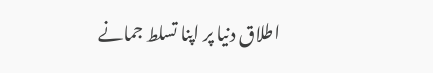اطلاق دنیا پر اپنا تسلط جمانے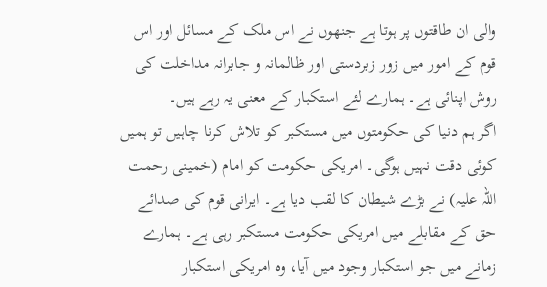والی ان طاقتوں پر ہوتا ہے جنھوں نے اس ملک کے مسائل اور اس قوم کے امور میں زور زبردستی اور ظالمانہ و جابرانہ مداخلت کی روش اپنائی ہے۔ ہمارے لئے استکبار کے معنی یہ رہے ہیں۔
اگر ہم دنیا کی حکومتوں میں مستکبر کو تلاش کرنا چاہیں تو ہمیں کوئی دقت نہیں ہوگی۔ امریکی حکومت کو امام (خمینی رحمت اللہ علیہ) نے بڑے شیطان کا لقب دیا ہے۔ ایرانی قوم کی صدائے حق کے مقابلے میں امریکی حکومت مستکبر رہی ہے۔ ہمارے زمانے میں جو استکبار وجود میں آیا، وہ امریکی استکبار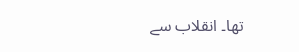تھا۔ انقلاب سے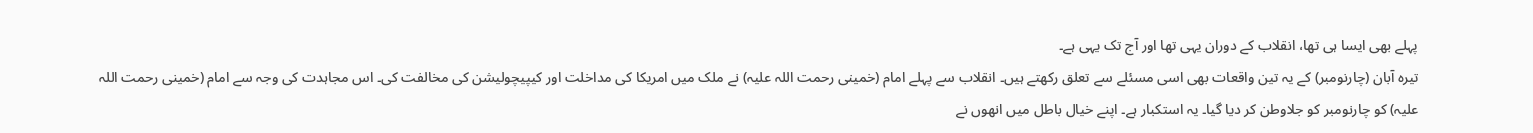پہلے بھی ایسا ہی تھا، انقلاب کے دوران یہی تھا اور آج تک یہی ہے۔
تیرہ آبان (چارنومبر) کے یہ تین واقعات بھی اسی مسئلے سے تعلق رکھتے ہیں۔ انقلاب سے پہلے امام (خمینی رحمت اللہ علیہ) نے ملک میں امریکا کی مداخلت اور کیپیچولیشن کی مخالفت کی۔ اس مجاہدت کی وجہ سے امام (خمینی رحمت اللہ علیہ) کو چارنومبر کو جلاوطن کر دیا گیا۔ یہ استکبار ہے۔ اپنے خیال باطل میں انھوں نے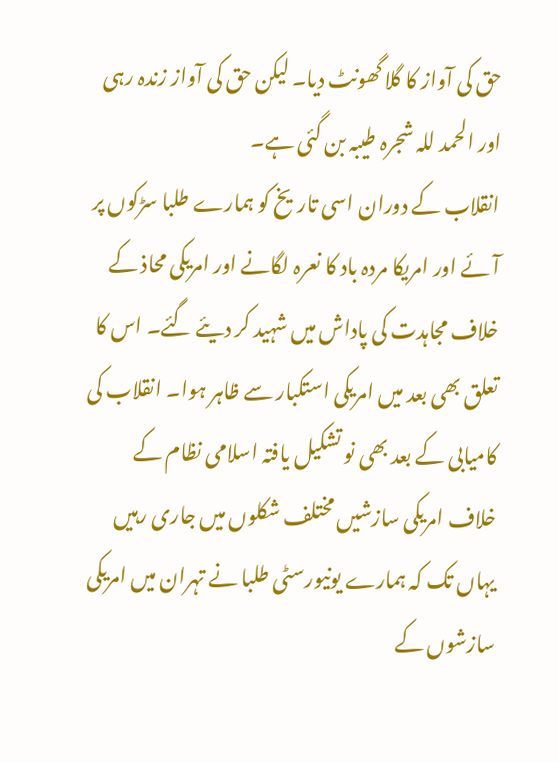حق کی آواز کا گلا گھونٹ دیا۔ لیکن حق کی آواز زندہ رہی اور الحمد للہ شجرہ طیبہ بن گئی ہے۔
انقلاب کے دوران اسی تاریخ کو ہمارے طلبا سڑکوں پر آئے اور امریکا مردہ باد کا نعرہ لگانے اور امریکی محاذ کے خلاف مجاہدت کی پاداش میں شہید کر دیئے گئے۔ اس کا تعلق بھی بعد میں امریکی استکبار سے ظاہر ہوا۔ انقلاب کی کامیابی کے بعد بھی نو تشکیل یافتہ اسلامی نظام کے خلاف امریکی سازشیں مختلف شکلوں میں جاری رہیں یہاں تک کہ ہمارے یونیورسٹی طلبا نے تہران میں امریکی سازشوں کے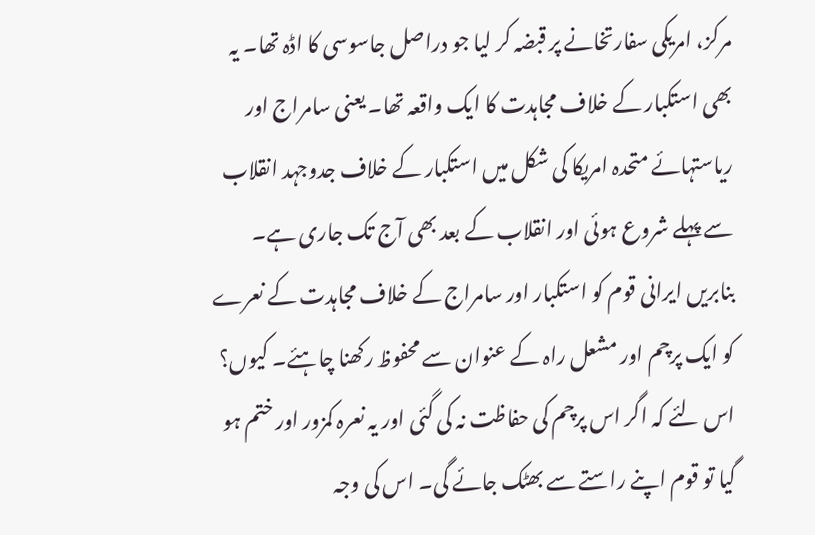مرکز، امریکی سفارتخانے پر قبضہ کر لیا جو دراصل جاسوسی کا اڈہ تھا۔ یہ بھی استکبار کے خلاف مجاہدت کا ایک واقعہ تھا۔ یعنی سامراج اور ریاستہائے متحدہ امریکا کی شکل میں استکبار کے خلاف جدوجہد انقلاب سے پہلے شروع ہوئی اور انقلاب کے بعد بھی آج تک جاری ہے۔
بنابریں ایرانی قوم کو استکبار اور سامراج کے خلاف مجاہدت کے نعرے کو ایک پرچم اور مشعل راہ کے عنوان سے محفوظ رکھنا چاہئے۔ کیوں؟ اس لئے کہ اگر اس پرچم کی حفاظت نہ کی گئی اور یہ نعرہ کمزور اور ختم ہو گیا تو قوم اپنے راستے سے بھٹک جائے گی۔ اس کی وجہ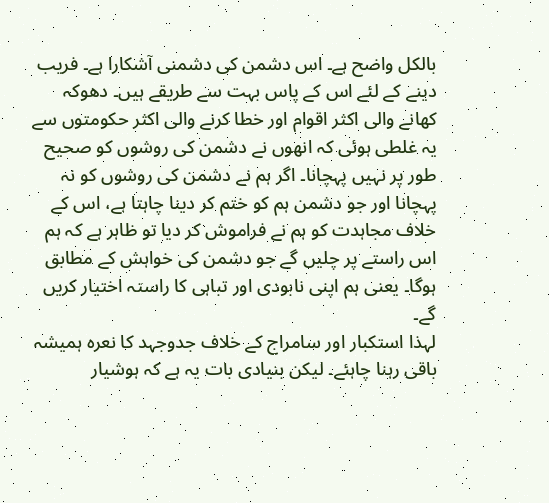بالکل واضح ہے۔ اس دشمن کی دشمنی آشکارا ہے۔ فریب دینے کے لئے اس کے پاس بہت سے طریقے ہیں۔ دھوکہ کھانے والی اکثر اقوام اور خطا کرنے والی اکثر حکومتوں سے یہ غلطی ہوئی کہ انھوں نے دشمن کی روشوں کو صحیح طور پر نہیں پہچانا۔ اگر ہم نے دشمن کی روشوں کو نہ پہچانا اور جو دشمن ہم کو ختم کر دینا چاہتا ہے، اس کے خلاف مجاہدت کو ہم نے فراموش کر دیا تو ظاہر ہے کہ ہم اس راستے پر چلیں گے جو دشمن کی خواہش کے مطابق ہوگا۔ یعنی ہم اپنی نابودی اور تباہی کا راستہ اختیار کریں گے۔
لہذا استکبار اور سامراج کے خلاف جدوجہد کا نعرہ ہمیشہ باقی رہنا چاہئے۔ لیکن بنیادی بات یہ ہے کہ ہوشیار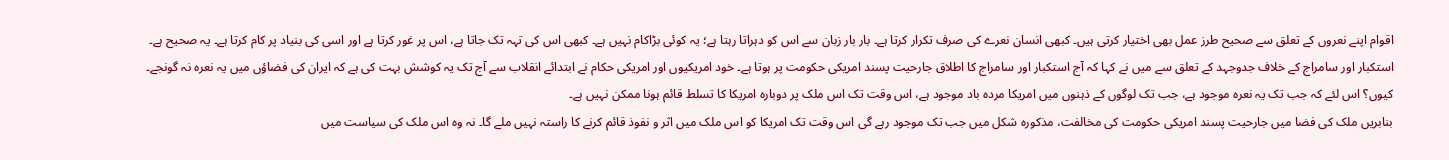اقوام اپنے نعروں کے تعلق سے صحیح طرز عمل بھی اختیار کرتی ہیں۔ کبھی انسان نعرے کی صرف تکرار کرتا ہے۔ بار بار زبان سے اس کو دہراتا رہتا ہے؛ یہ کوئی بڑاکام نہیں ہے۔ کبھی اس کی تہہ تک جاتا ہے، اس پر غور کرتا ہے اور اسی کی بنیاد پر کام کرتا ہے۔ یہ صحیح ہے۔ استکبار اور سامراج کے خلاف جدوجہد کے تعلق سے میں نے کہا کہ آج استکبار اور سامراج کا اطلاق جارحیت پسند امریکی حکومت پر ہوتا ہے۔ خود امریکیوں اور امریکی حکام نے ابتدائے انقلاب سے آج تک یہ کوشش بہت کی ہے کہ ایران کی فضاؤں میں یہ نعرہ نہ گونجے۔ کیوں؟ اس لئے کہ جب تک یہ نعرہ موجود ہے، جب تک لوگوں کے ذہنوں میں امریکا مردہ باد موجود ہے، اس وقت تک اس ملک پر دوبارہ امریکا کا تسلط قائم ہونا ممکن نہیں ہے۔
بنابریں ملک کی فضا میں جارحیت پسند امریکی حکومت کی مخالفت، مذکورہ شکل میں جب تک موجود رہے گی اس وقت تک امریکا کو اس ملک میں اثر و نفوذ قائم کرنے کا راستہ نہیں ملے گا۔ نہ وہ اس ملک کی سیاست میں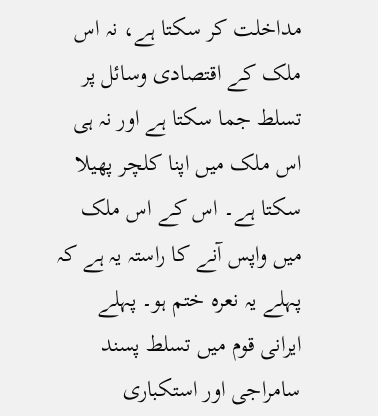مداخلت کر سکتا ہے، نہ اس ملک کے اقتصادی وسائل پر تسلط جما سکتا ہے اور نہ ہی اس ملک میں اپنا کلچر پھیلا سکتا ہے۔ اس کے اس ملک میں واپس آنے کا راستہ یہ ہے کہ پہلے یہ نعرہ ختم ہو۔ پہلے ایرانی قوم میں تسلط پسند سامراجی اور استکباری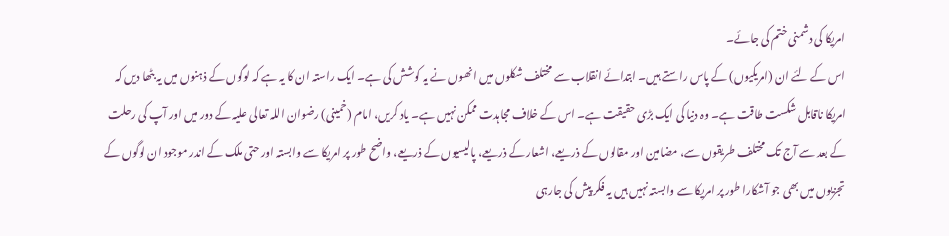امریکا کی دشمنی ختم کی جائے۔
اس کے لئے ان (امریکیوں) کے پاس راستے ہیں۔ ابتدائے انقلاب سے مختلف شکلوں میں انھوں نے یہ کوشش کی ہے۔ ایک راستہ ان کا یہ ہے کہ لوگوں کے ذہنوں میں یہ بٹھا دیں کہ امریکا ناقابل شکست طاقت ہے۔ وہ دنیا کی ایک بڑی حقیقت ہے۔ اس کے خلاف مجاہدت ممکن نہیں ہے۔ یاد کریں، امام (خمینی) رضوان اللہ تعالی علیہ کے دور میں اور آپ کی رحلت کے بعد سے آج تک مختلف طریقوں سے، مضامین اور مقالوں کے ذریعے، اشعار کے ذریعے، پالیسیوں کے ذریعے، واضح طور پر امریکا سے وابستہ اور حتی ملک کے اندر موجود ان لوگوں کے تجزیوں میں بھی جو آشکارا طور پر امریکا سے وابستہ نہیں ہیں یہ فکر پیش کی جارہی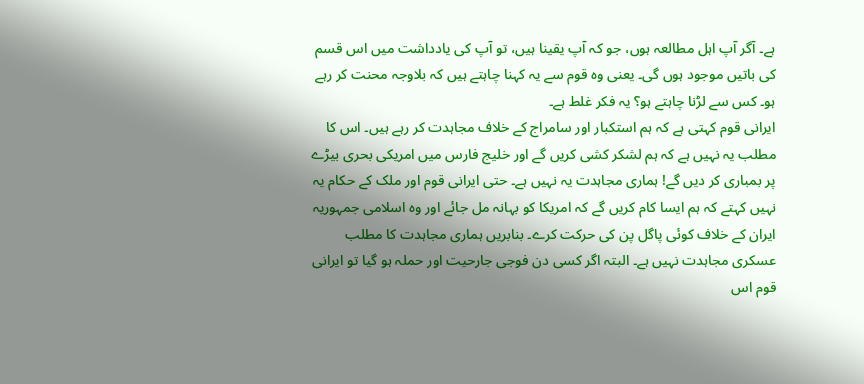ہے۔ آگر آپ اہل مطالعہ ہوں، جو کہ آپ یقینا ہیں، تو آپ کی یادداشت میں اس قسم کی باتیں موجود ہوں گی۔ یعنی وہ قوم سے یہ کہنا چاہتے ہیں کہ بلاوجہ محنت کر رہے ہو۔ کس سے لڑنا چاہتے ہو؟ یہ فکر غلط ہے۔
ایرانی قوم کہتی ہے کہ ہم استکبار اور سامراج کے خلاف مجاہدت کر رہے ہیں۔ اس کا مطلب یہ نہیں ہے کہ ہم لشکر کشی کریں گے اور خلیج فارس میں امریکی بحری بیڑے پر بمباری کر دیں گے! ہماری مجاہدت یہ نہیں ہے۔ حتی ایرانی قوم اور ملک کے حکام یہ نہیں کہتے کہ ہم ایسا کام کریں گے کہ امریکا کو بہانہ مل جائے اور وہ اسلامی جمہوریہ ایران کے خلاف کوئی پاگل پن کی حرکت کرے۔ بنابریں ہماری مجاہدت کا مطلب عسکری مجاہدت نہیں ہے۔ البتہ اگر کسی دن فوجی جارحیت اور حملہ ہو گیا تو ایرانی قوم اس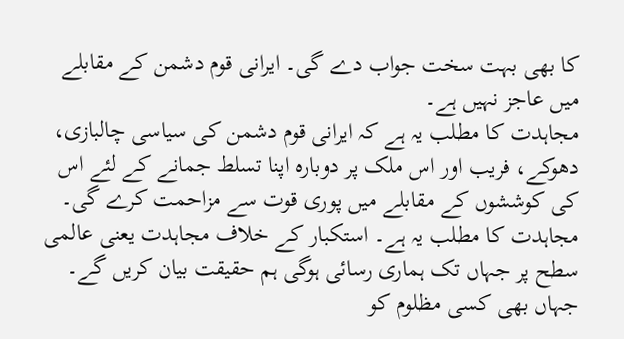کا بھی بہت سخت جواب دے گی۔ ایرانی قوم دشمن کے مقابلے میں عاجز نہیں ہے۔
مجاہدت کا مطلب یہ ہے کہ ایرانی قوم دشمن کی سیاسی چالبازی، دھوکے، فریب اور اس ملک پر دوبارہ اپنا تسلط جمانے کے لئے اس کی کوششوں کے مقابلے میں پوری قوت سے مزاحمت کرے گی۔ مجاہدت کا مطلب یہ ہے۔ استکبار کے خلاف مجاہدت یعنی عالمی سطح پر جہاں تک ہماری رسائی ہوگی ہم حقیقت بیان کریں گے۔ جہاں بھی کسی مظلوم کو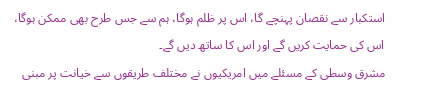استکبار سے نقصان پہنچے گا، اس پر ظلم ہوگا، ہم سے جس طرح بھی ممکن ہوگا، اس کی حمایت کریں گے اور اس کا ساتھ دیں گے۔
مشرق وسطی کے مسئلے میں امریکیوں نے مختلف طریقوں سے خیانت پر مبنی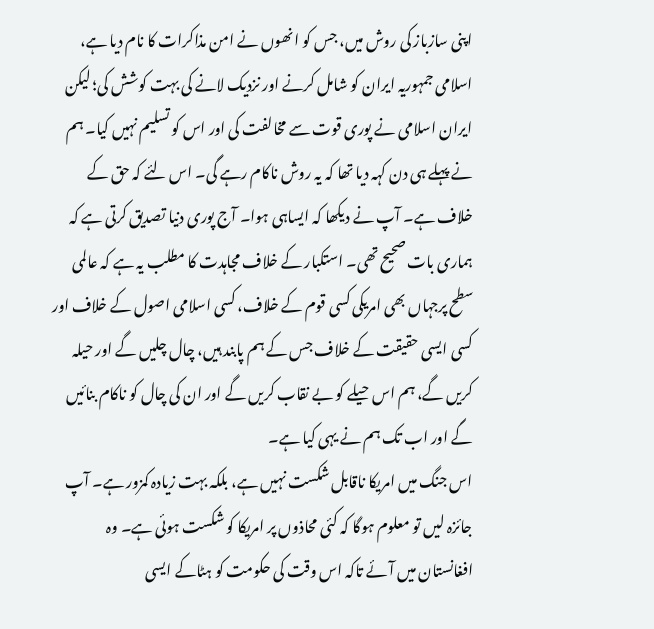اپنی سازباز کی روش میں، جس کو انھوں نے امن مذاکرات کا نام دیا ہے، اسلامی جمہوریہ ایران کو شامل کرنے اور نزدیک لانے کی بہت کوشش کی؛ لیکن ایران اسلامی نے پوری قوت سے مخالفت کی اور اس کو تسلیم نہیں کیا۔ ہم نے پہلے ہی دن کہہ دیا تھا کہ یہ روش ناکام رہے گی۔ اس لئے کہ حق کے خلاف ہے۔ آپ نے دیکھا کہ ایساہی ہوا۔ آج پوری دنیا تصدیق کرتی ہے کہ ہماری بات صحیح تھی۔ استکبار کے خلاف مجاہدت کا مطلب یہ ہے کہ عالمی سطح پرجہاں بھی امریکی کسی قوم کے خلاف، کسی اسلامی اصول کے خلاف اور کسی ایسی حقیقت کے خلاف جس کے ہم پابند ہیں، چال چلیں گے اور حیلہ کریں گے، ہم اس حیلے کو بے نقاب کریں گے اور ان کی چال کو ناکام بنائیں گے اور اب تک ہم نے یہی کیا ہے۔
اس جنگ میں امریکا ناقابل شکست نہیں ہے، بلکہ بہت زیادہ کمزور ہے۔ آپ جائزہ لیں تو معلوم ہوگا کہ کئی محاذوں پر امریکا کو شکست ہوئی ہے۔ وہ افغانستان میں آئے تاکہ اس وقت کی حکومت کو ہٹاکے ایسی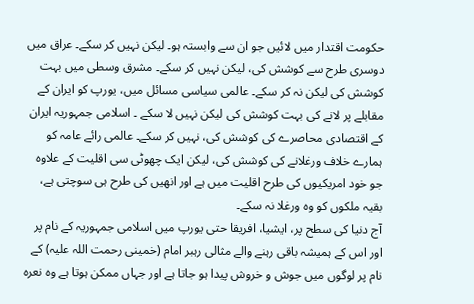حکومت اقتدار میں لائیں جو ان سے وابستہ ہو۔ لیکن نہیں کر سکے۔ عراق میں دوسری طرح سے کوشش کی، لیکن نہیں کر سکے۔ مشرق وسطی میں بہت کوشش کی لیکن نہ کر سکے۔ عالمی سیاسی مسائل میں، یورپ کو ایران کے مقابلے پر لانے کی بہت کوشش کی لیکن نہیں لا سکے ۔ اسلامی جمہوریہ ایران کے اقتصادی محاصرے کی کوشش کی، نہیں کر سکے۔ عالمی رائے عامہ کو ہمارے خلاف ورغلانے کی کوشش کی، لیکن ایک چھوٹی سی اقلیت کے علاوہ جو خود امریکیوں کی طرح اقلیت میں ہے اور انھیں کی طرح ہی سوچتی ہے، بقیہ ملکوں کو وہ ورغلا نہ سکے۔
آج دنیا کی سطح پر، ایشیا، افریقا حتی یورپ میں اسلامی جمہوریہ کے نام پر اور اس کے ہمیشہ باقی رہنے والے مثالی رہبر امام (خمینی رحمت اللہ علیہ) کے نام پر لوگوں میں جوش و خروش پیدا ہو جاتا ہے اور جہاں ممکن ہوتا ہے وہ نعرہ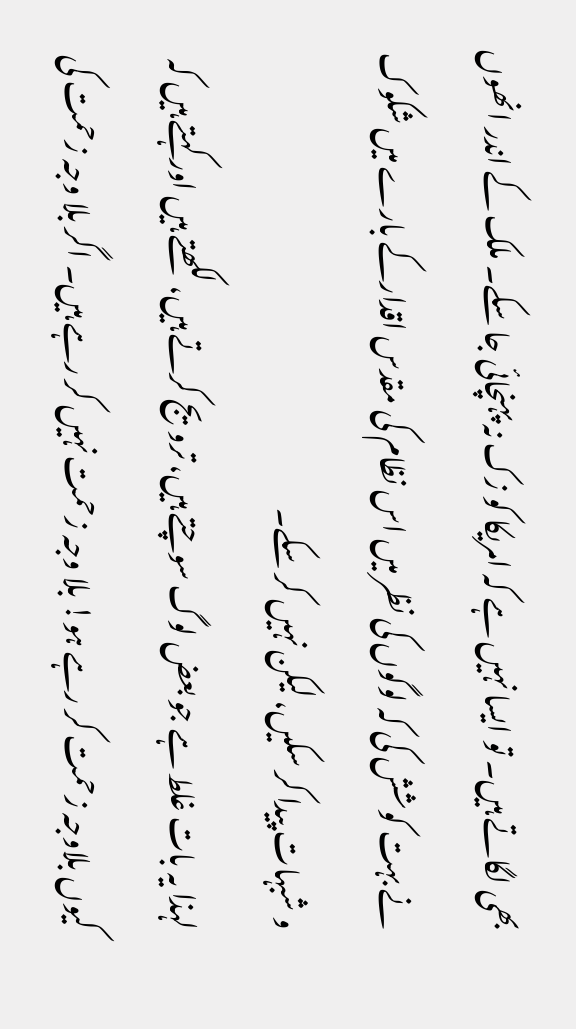بھی لگاتے ہیں۔ تو ایسا نہیں ہے کہ امریکا کو زک نہ پہنچائی جا سکے۔ ملک کے اندر انھوں نے بہت کوشش کی کہ لوگوں کی نظر میں اس نظام کی مقدس اقدارکے بارے میں شکوک و شبہات پیدا کر سکیں، لیکن نہیں کر سکے۔
لہذا یہ بات غلط ہے جو بعض لوگ سوچتے ہیں، ترویج کرتے ہیں، لکھتے ہیں اور کہتے ہیں کہ کیوں بلاوجہ زحمت کر رہے ہو! بلا وجہ زحمت نہیں کر رہے ہیں۔ اگر بلا وجہ زحمت کی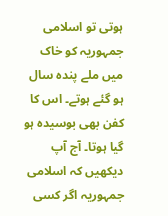ہوتی تو اسلامی جمہوریہ کو خاک میں ملے پندہ سال ہو گئے ہوتے۔ اس کا کفن بھی بوسیدہ ہو گیا ہوتا۔ آج آپ دیکھیں کہ اسلامی جمہوریہ اگر کسی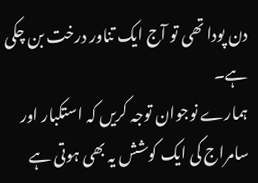دن پودا تھی تو آج ایک تناور درخت بن چکی ہے۔
ہمارے نوجوان توجہ کریں کہ استکبار اور سامراج کی ایک کوشش یہ بھی ہوتی ہے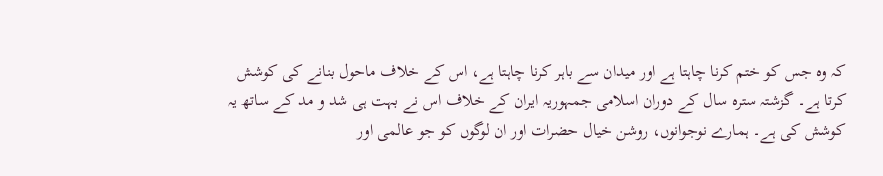کہ وہ جس کو ختم کرنا چاہتا ہے اور میدان سے باہر کرنا چاہتا ہے، اس کے خلاف ماحول بنانے کی کوشش کرتا ہے۔ گزشتہ سترہ سال کے دوران اسلامی جمہوریہ ایران کے خلاف اس نے بہت ہی شد و مد کے ساتھ یہ کوشش کی ہے۔ ہمارے نوجوانوں، روشن خیال حضرات اور ان لوگوں کو جو عالمی اور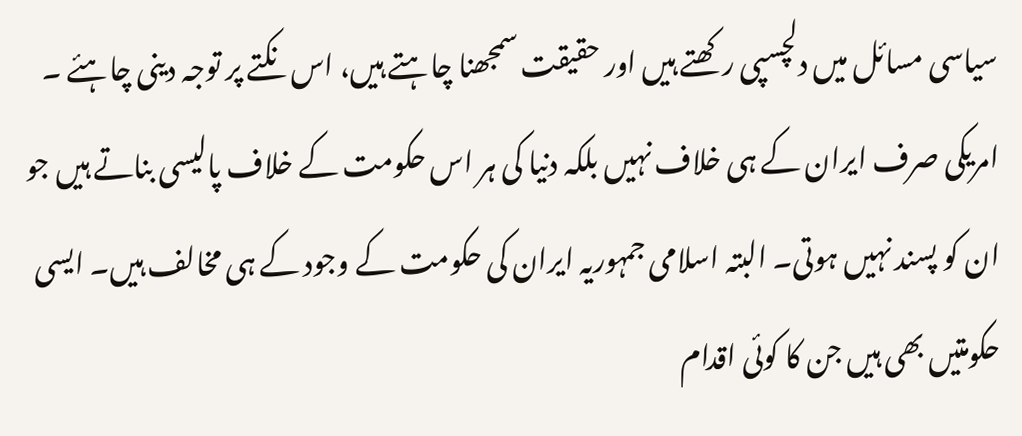سیاسی مسائل میں دلچسپی رکھتے ہیں اور حقیقت سمجھنا چاہتے ہیں، اس نکتے پر توجہ دینی چاہئے ۔
امریکی صرف ایران کے ہی خلاف نہیں بلکہ دنیا کی ہر اس حکومت کے خلاف پالیسی بناتے ہیں جو ان کو پسند نہیں ہوتی۔ البتہ اسلامی جمہوریہ ایران کی حکومت کے وجود کے ہی مخالف ہیں۔ ایسی حکومتیں بھی ہیں جن کا کوئی اقدام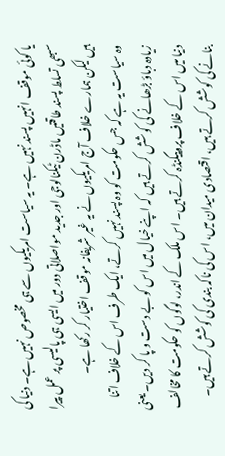یا کوئی موقف انہیں پسند نہیں ہے۔ یہ سیاست امریکیوں سے ہی مخصوص نہیں ہے۔ دنیا کی سبھی تسلط پسند طاقتیں ماڈرن ٹیکنالوجی اور جدید مواصلاتی دور میں ایسی ہی پالیسی پر عمل پیرا ہیں لیکن ہمارے خلاف آج امریکیوں نے یہ غیر شریفانہ موقف اختیار کر رکھا ہے۔
وہ سیاست یہ ہے کہ جس حکومت کو وہ پسند نہیں کرتے، ایک طرف اس کے خلاف اتنا زیادہ دباؤ بڑھانے کی کوشش کرتے ہیں کہ اپنے خیال میں اس کو بے دست و پا کر دیں۔ یعنی دنیا میں اس کے خلاف پروپیگنڈہ کرتے ہیں۔ اس ملک کے اندر، لوگوں کو حکومت کا مخالف بنانے کی کوشش کرتے ہیں، اقتصادی میدان میں، اس کی ناکہ بندی کی کوشش کرتے ہیں۔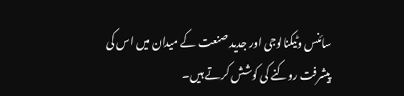سائنس وٹیکنالوجی اور جدید صنعت کے میدان میں اس کی پیشرفت روکنے کی کوشش کرتے ہیں۔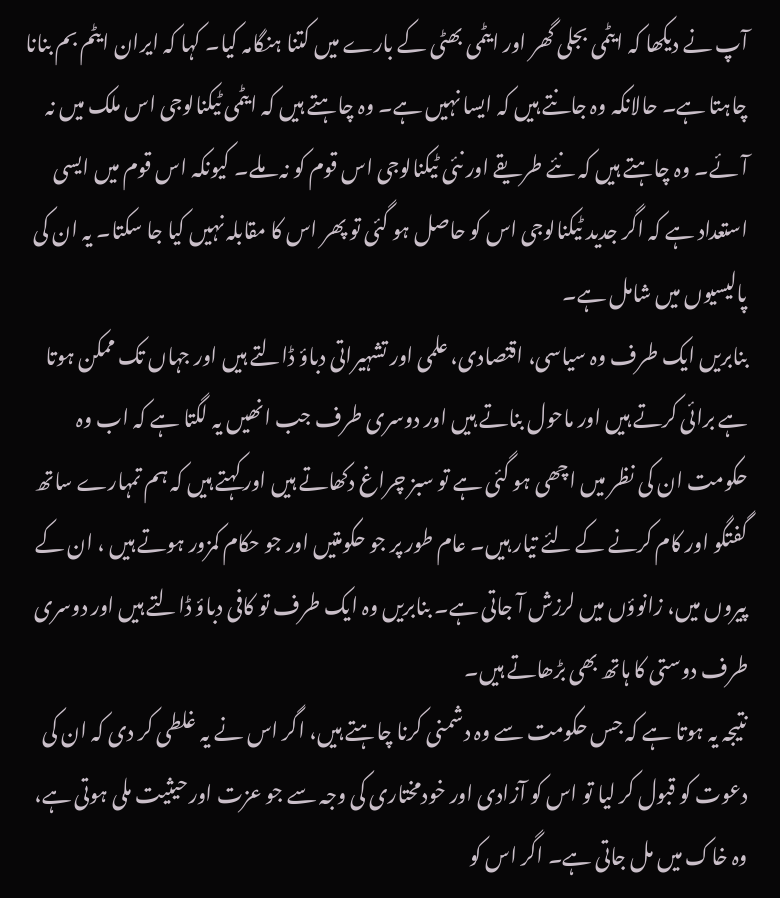آپ نے دیکھا کہ ایٹمی بجلی گھر اور ایٹمی بھٹی کے بارے میں کتنا ہنگامہ کیا۔ کہا کہ ایران ایٹم بم بنانا چاہتا ہے۔ حالانکہ وہ جانتے ہیں کہ ایسا نہیں ہے۔ وہ چاہتے ہیں کہ ایٹمی ٹیکنالوجی اس ملک میں نہ آئے۔ وہ چاہتے ہیں کہ نئے طریقے اور نئی ٹیکنالوجی اس قوم کو نہ ملے۔ کیونکہ اس قوم میں ایسی استعداد ہے کہ اگر جدید ٹیکنالوجی اس کو حاصل ہو گئی تو پھر اس کا مقابلہ نہیں کیا جا سکتا۔ یہ ان کی پالیسیوں میں شامل ہے۔
بنابریں ایک طرف وہ سیاسی، اقتصادی، علمی اور تشہیراتی دباؤ ڈالتے ہیں اور جہاں تک ممکن ہوتا ہے برائی کرتے ہیں اور ماحول بناتے ہیں اور دوسری طرف جب انھیں یہ لگتا ہے کہ اب وہ حکومت ان کی نظر میں اچھی ہو گئی ہے تو سبز چراغ دکھاتے ہیں اور کہتے ہیں کہ ہم تمہارے ساتھ گفتگو اور کام کرنے کے لئے تیار ہیں۔ عام طور پر جو حکومتیں اور جو حکام کمزور ہوتے ہیں ، ان کے پیروں میں، زانوؤں میں لرزش آ جاتی ہے۔ بنابریں وہ ایک طرف تو کافی دباؤ ڈالتے ہیں اور دوسری طرف دوستی کا ہاتھ بھی بڑھاتے ہیں۔
نتیجہ یہ ہوتا ہے کہ جس حکومت سے وہ دشمنی کرنا چاہتے ہیں، اگر اس نے یہ غلطی کر دی کہ ان کی دعوت کو قبول کر لیا تو اس کو آزادی اور خودمختاری کی وجہ سے جو عزت اور حیثیت ملی ہوتی ہے، وہ خاک میں مل جاتی ہے۔ اگر اس کو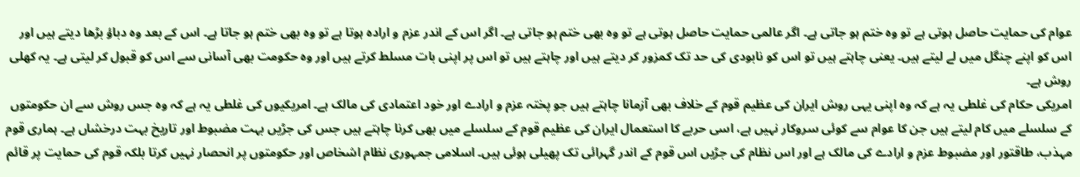عوام کی حمایت حاصل ہوتی ہے تو وہ ختم ہو جاتی ہے۔ اگر عالمی حمایت حاصل ہوتی ہے تو وہ بھی ختم ہو جاتی ہے۔ اگر اس کے اندر عزم و ارادہ ہوتا ہے تو وہ بھی ختم ہو جاتا ہے۔ اس کے بعد وہ دباؤ بڑھا دیتے ہیں اور اس کو اپنے چنگل میں لے لیتے ہیں۔ یعنی چاہتے ہیں تو اس کو نابودی کی حد تک کمزور کر دیتے ہیں اور چاہتے ہیں تو اس پر اپنی بات مسلط کرتے ہیں اور وہ حکومت بھی آسانی سے اس کو قبول کر لیتی ہے۔ یہ کھلی روش ہے۔
امریکی حکام کی غلطی یہ ہے کہ وہ اپنی یہی روش ایران کی عظیم قوم کے خلاف بھی آزمانا چاہتے ہیں جو پختہ عزم و ارادے اور خود اعتمادی کی مالک ہے۔ امریکیوں کی غلطی یہ ہے کہ وہ جس روش سے ان حکومتوں کے سلسلے میں کام لیتے ہیں جن کا عوام سے کوئی سروکار نہیں ہے، اسی حربے کا استعمال ایران کی عظیم قوم کے سلسلے میں بھی کرنا چاہتے ہیں جس کی جڑیں بہت مضبوط اور تاریخ بہت درخشاں ہے۔ ہماری قوم مہذب، طاقتور اور مضبوط عزم و ارادے کی مالک ہے اور اس نظام کی جڑیں اس قوم کے اندر گہرائی تک پھیلی ہوئی ہیں۔ اسلامی جمہوری نظام اشخاص اور حکومتوں پر انحصار نہیں کرتا بلکہ قوم کی حمایت پر قائم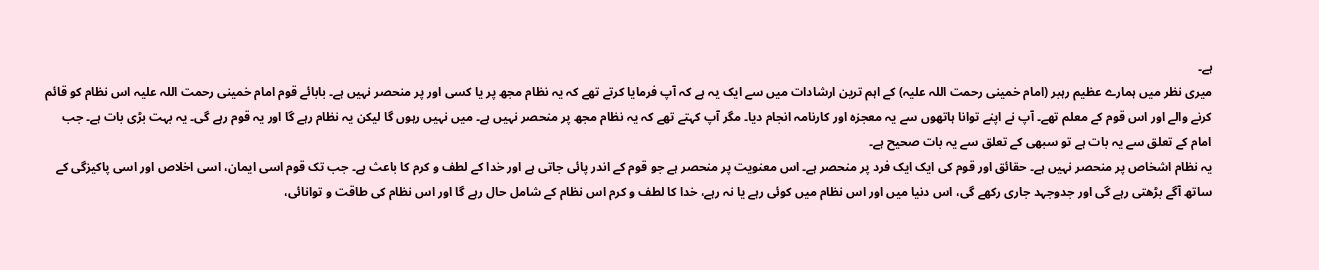ہے۔
میری نظر میں ہمارے عظیم رہبر (امام خمینی رحمت اللہ علیہ) کے اہم ترین ارشادات میں سے ایک یہ ہے کہ آپ فرمایا کرتے تھے کہ یہ نظام مجھ پر یا کسی اور پر منحصر نہیں ہے۔ بابائے قوم امام خمینی رحمت اللہ علیہ اس نظام کو قائم کرنے والے اور اس قوم کے معلم تھے۔ آپ نے اپنے توانا ہاتھوں سے یہ معجزہ اور کارنامہ انجام دیا۔ مگر آپ کہتے تھے کہ یہ نظام مجھ پر منحصر نہیں ہے۔ میں نہیں رہوں گا لیکن یہ نظام رہے گا اور یہ قوم رہے گی۔ یہ بہت بڑی بات ہے۔ جب امام کے تعلق سے یہ بات ہے تو سبھی کے تعلق سے یہ بات صحیح ہے۔
یہ نظام اشخاص پر منحصر نہیں ہے۔ حقائق اور قوم کی ایک ایک فرد پر منحصر ہے۔ اس معنویت پر منحصر ہے جو قوم کے اندر پائی جاتی ہے اور خدا کے لطف و کرم کا باعث ہے۔ جب تک قوم اسی ایمان، اسی اخلاص اور اسی پاکیزگی کے ساتھ آگے بڑھتی رہے گی اور جدوجہد جاری رکھے گی، اس دنیا میں اور اس نظام میں کوئی رہے یا نہ رہے، خدا کا لطف و کرم اس نظام کے شامل حال رہے گا اور اس نظام کی طاقت و توانائی،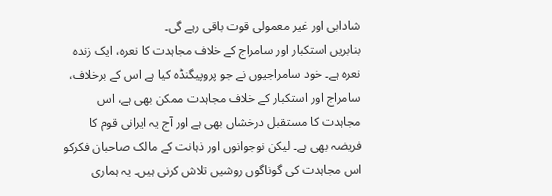شادابی اور غیر معمولی قوت باقی رہے گی۔
بنابریں استکبار اور سامراج کے خلاف مجاہدت کا نعرہ، ایک زندہ نعرہ ہے۔ خود سامراجیوں نے جو پروپیگنڈہ کیا ہے اس کے برخلاف، سامراج اور استکبار کے خلاف مجاہدت ممکن بھی ہے، اس مجاہدت کا مستقبل درخشاں بھی ہے اور آج یہ ایرانی قوم کا فریضہ بھی ہے۔ لیکن نوجوانوں اور ذہانت کے مالک صاحبان فکرکو اس مجاہدت کی گوناگوں روشیں تلاش کرنی ہیں۔ یہ ہماری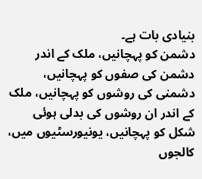بنیادی بات ہے۔
دشمن کو پہچانیں، ملک کے اندر دشمن کی صفوں کو پہچانیں، دشمنی کی روشوں کو پہچانیں، ملک کے اندر ان روشوں کی بدلی ہوئی شکل کو پہچانیں، یونیورسٹیوں میں، کالجوں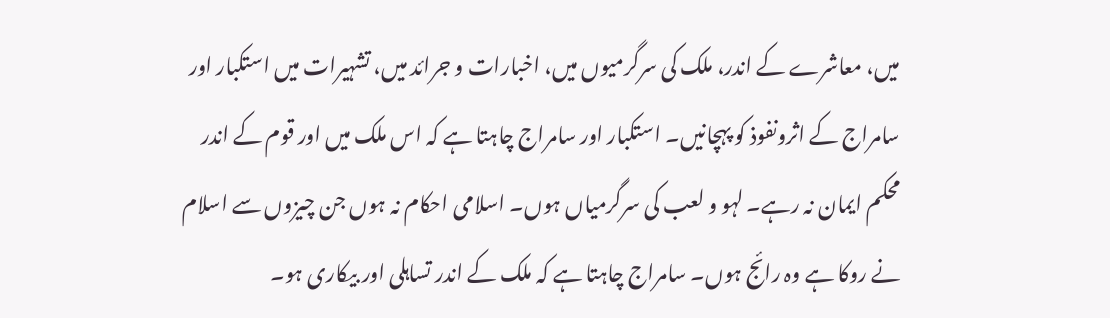میں، معاشرے کے اندر، ملک کی سرگرمیوں میں، اخبارات و جرائد میں، تشہیرات میں استکبار اور سامراج کے اثرونفوذ کو پہچانیں۔ استکبار اور سامراج چاہتا ہے کہ اس ملک میں اور قوم کے اندر محکم ایمان نہ رہے۔ لہو و لعب کی سرگرمیاں ہوں۔ اسلامی احکام نہ ہوں جن چيزوں سے اسلام نے روکا ہے وہ رائج ہوں۔ سامراج چاہتا ہے کہ ملک کے اندر تساہلی اور بیکاری ہو۔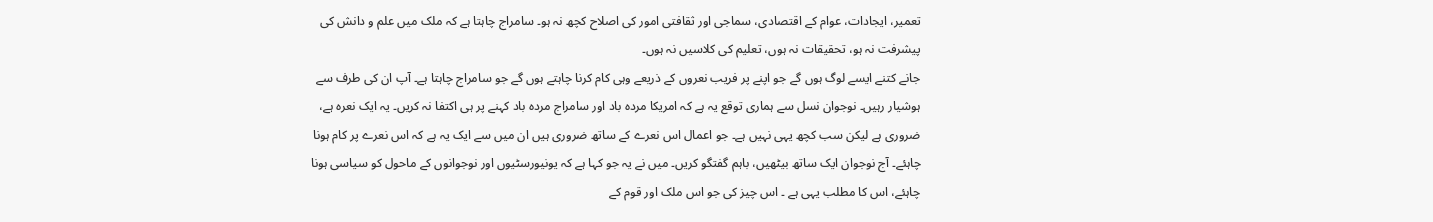تعمیر، ایجادات، عوام کے اقتصادی، سماجی اور ثقافتی امور کی اصلاح کچھ نہ ہو۔ سامراج چاہتا ہے کہ ملک میں علم و دانش کی پیشرفت نہ ہو، تحقیقات نہ ہوں، تعلیم کی کلاسیں نہ ہوں۔
جانے کتنے ایسے لوگ ہوں گے جو اپنے پر فریب نعروں کے ذریعے وہی کام کرنا چاہتے ہوں گے جو سامراج چاہتا ہے۔ آپ ان کی طرف سے ہوشیار رہیں۔ نوجوان نسل سے ہماری توقع یہ ہے کہ امریکا مردہ باد اور سامراج مردہ باد کہنے پر ہی اکتفا نہ کریں۔ یہ ایک نعرہ ہے، ضروری ہے لیکن سب کچھ یہی نہیں ہے۔ جو اعمال اس نعرے کے ساتھ ضروری ہیں ان میں سے ایک یہ ہے کہ اس نعرے پر کام ہونا چاہئے۔ آج نوجوان ایک ساتھ بیٹھیں، باہم گفتگو کریں۔ میں نے یہ جو کہا ہے کہ یونیورسٹیوں اور نوجوانوں کے ماحول کو سیاسی ہونا چاہئے، اس کا مطلب یہی ہے ۔ اس چیز کی جو اس ملک اور قوم کے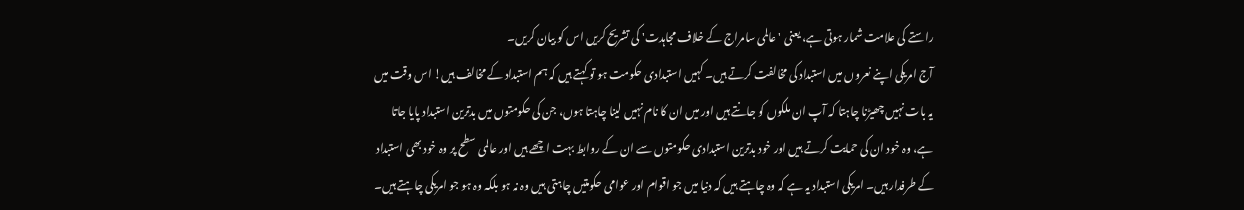راستے کی علامت شمار ہوتی ہے، یعنی 'عالمی سامراج کے خلاف مجاہدت' کی تشریح کریں اس کو بیان کریں۔
آج امریکی اپنے نعروں میں استبداد کی مخالفت کرتے ہیں۔ کہیں استبدادی حکومت ہو تو کہتے ہیں کہ ہم استبداد کے مخالف ہیں! اس وقت میں یہ بات نہیں چھیڑنا چاہتا کہ آپ ان ملکوں کو جانتے ہیں اور میں ان کا نام نہیں لینا چاہتا ہوں، جن کی حکومتوں میں بدترین استبداد پایا جاتا ہے، وہ خود ان کی حمایت کرتے ہیں اور خود بدترین استبدادی حکومتوں سے ان کے روابط بہت اچھے ہیں اور عالمی سطح پر وہ خود بھی استبداد کے طرفدار ہیں۔ امریکی استبداد یہ ہے کہ وہ چاہتے ہیں کہ دنیا میں جو اقوام اور عوامی حکومتیں چاہتی ہیں وہ نہ ہو بلکہ وہ ہو جو امریکی چاہتے ہیں۔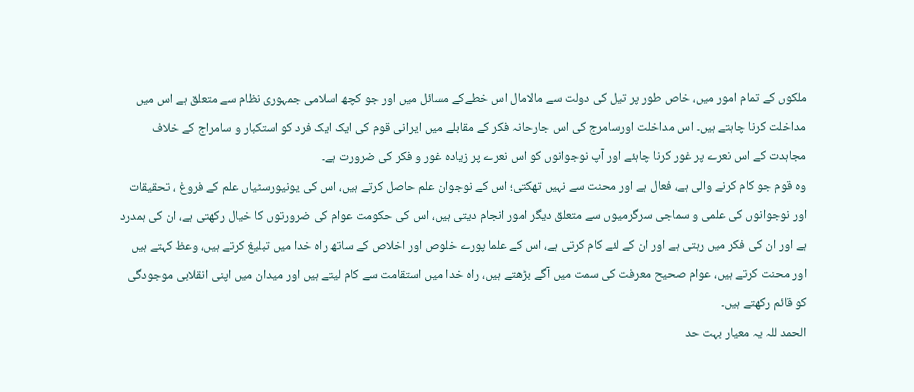ملکوں کے تمام امور میں، خاص طور پر تیل کی دولت سے مالامال اس خطےکے مسائل میں اور جو کچھ اسلامی جمہوری نظام سے متعلق ہے اس میں مداخلت کرنا چاہتے ہیں۔ اس مداخلت اورسامرج کی اس جارحانہ فکر کے مقابلے میں ایرانی قوم کی ایک ایک فرد کو استکبار و سامراج کے خلاف مجاہدت کے اس نعرے پر غور کرنا چاہئے اور آپ نوجوانوں کو اس نعرے پر زیادہ غور و فکر کی ضرورت ہے۔
وہ قوم جو کام کرنے والی ہے، فعال ہے اور محنت سے نہیں تھکتی؛ اس کے نوجوان علم حاصل کرتے ہیں، اس کی یونیورسٹیاں علم کے فروغ ، تحقیقات اور نوجوانوں کی علمی و سماجی سرگرمیوں سے متعلق دیگر امور انجام دیتی ہیں، اس کی حکومت عوام کی ضرورتوں کا خیال رکھتی ہے، ان کی ہمدرد ہے اور ان کی فکر میں رہتی ہے اور ان کے لئے کام کرتی ہے، اس کے علما پورے خلوص اور اخلاص کے ساتھ راہ خدا میں تبلیغ کرتے ہیں، وعظ کہتے ہیں اور محنت کرتے ہیں، عوام صحیح معرفت کی سمت میں آگے بڑھتے ہیں، راہ خدا میں استقامت سے کام لیتے ہیں اور میدان میں اپنی انقلابی موجودگی کو قائم رکھتے ہیں۔
الحمد للہ یہ معیار بہت حد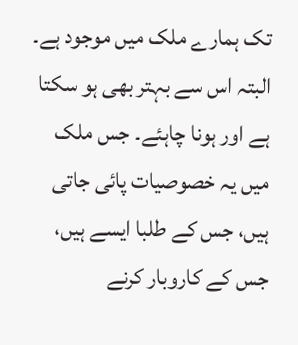تک ہمارے ملک میں موجود ہے۔ البتہ اس سے بہتر بھی ہو سکتا ہے اور ہونا چاہئے۔ جس ملک میں یہ خصوصیات پائی جاتی ہیں، جس کے طلبا ایسے ہیں، جس کے کاروبار کرنے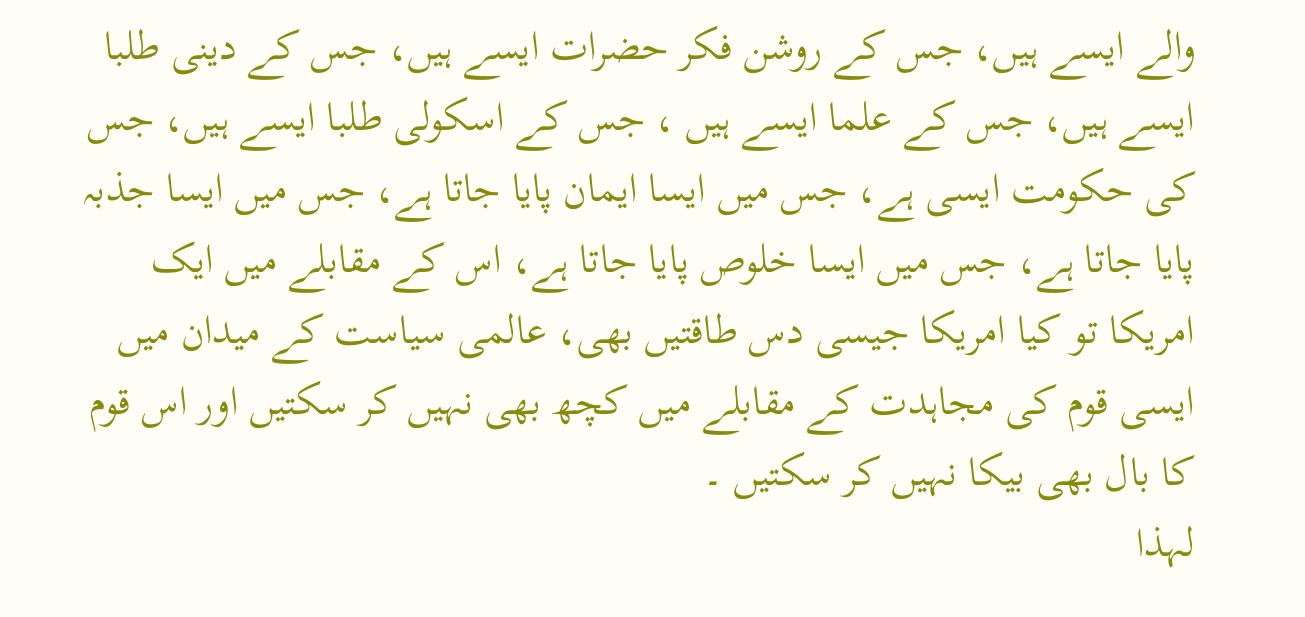والے ایسے ہیں، جس کے روشن فکر حضرات ایسے ہیں، جس کے دینی طلبا ایسے ہیں، جس کے علما ایسے ہیں ، جس کے اسکولی طلبا ایسے ہیں، جس کی حکومت ایسی ہے، جس میں ایسا ایمان پایا جاتا ہے، جس میں ایسا جذبہ پایا جاتا ہے، جس میں ایسا خلوص پایا جاتا ہے، اس کے مقابلے میں ایک امریکا تو کیا امریکا جیسی دس طاقتیں بھی، عالمی سیاست کے میدان میں ایسی قوم کی مجاہدت کے مقابلے میں کچھ بھی نہیں کر سکتیں اور اس قوم کا بال بھی بیکا نہیں کر سکتیں ۔
لہذا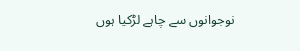نوجوانوں سے چاہے لڑکیا ہوں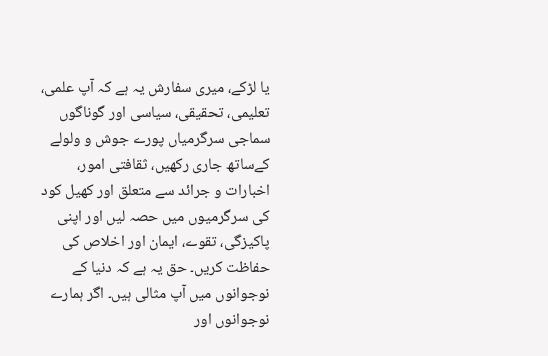یا لڑکے، میری سفارش یہ ہے کہ آپ علمی، تعلیمی، تحقیقی، سیاسی اور گوناگوں سماجی سرگرمیاں پورے جوش و ولولے کےساتھ جاری رکھیں، ثقافتی امور، اخبارات و جرائد سے متعلق اور کھیل کود کی سرگرمیوں میں حصہ لیں اور اپنی پاکیزگی، تقوے، ایمان اور اخلاص کی حفاظت کریں۔ حق یہ ہے کہ دنیا کے نوجوانوں میں آپ مثالی ہیں۔ اگر ہمارے نوجوانوں اور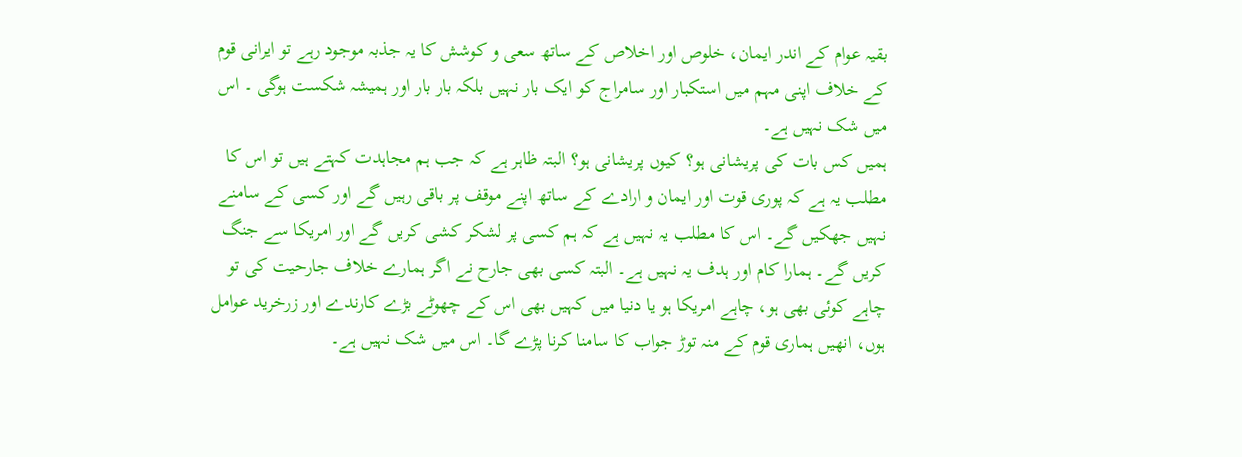بقیہ عوام کے اندر ایمان، خلوص اور اخلاص کے ساتھ سعی و کوشش کا یہ جذبہ موجود رہے تو ایرانی قوم کے خلاف اپنی مہم میں استکبار اور سامراج کو ایک بار نہیں بلکہ بار بار اور ہمیشہ شکست ہوگی ۔ اس میں شک نہیں ہے۔
ہمیں کس بات کی پریشانی ہو؟ کیوں پریشانی ہو؟ البتہ ظاہر ہے کہ جب ہم مجاہدت کہتے ہیں تو اس کا مطلب یہ ہے کہ پوری قوت اور ایمان و ارادے کے ساتھ اپنے موقف پر باقی رہیں گے اور کسی کے سامنے نہیں جھکیں گے۔ اس کا مطلب یہ نہیں ہے کہ ہم کسی پر لشکر کشی کریں گے اور امریکا سے جنگ کریں گے۔ ہمارا کام اور ہدف یہ نہیں ہے۔ البتہ کسی بھی جارح نے اگر ہمارے خلاف جارحیت کی تو چاہے کوئی بھی ہو، چاہے امریکا ہو یا دنیا میں کہیں بھی اس کے چھوٹے بڑے کارندے اور زرخرید عوامل ہوں، انھیں ہماری قوم کے منہ توڑ جواب کا سامنا کرنا پڑے گا۔ اس میں شک نہیں ہے۔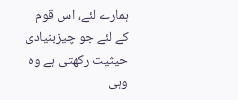ہمارے لئے، اس قوم کے لئے جو چیزبنیادی حیثیت رکھتی ہے وہ وہی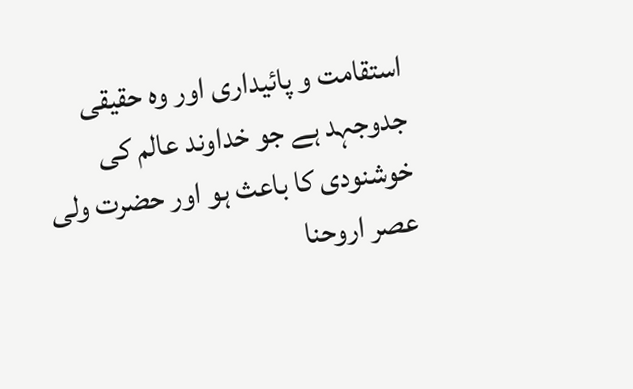استقامت و پائیداری اور وہ حقیقی جدوجہد ہے جو خداوند عالم کی خوشنودی کا باعث ہو اور حضرت ولی عصر اروحنا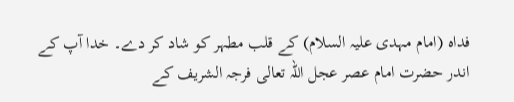فداہ (امام مہدی علیہ السلام) کے قلب مطہر کو شاد کر دے۔ خدا آپ کے اندر حضرت امام عصر عجل اللہ تعالی فرجہ الشریف کے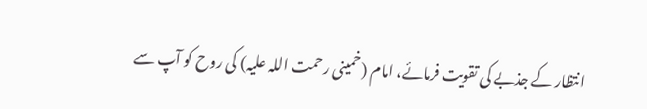انتظار کے جذبے کی تقویت فرمائے، امام (خمینی رحمت اللہ علیہ) کی روح کو آپ سے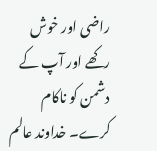راضی اور خوش رکھے اور آپ کے دشمن کو ناکام کرے۔ خداوند عالم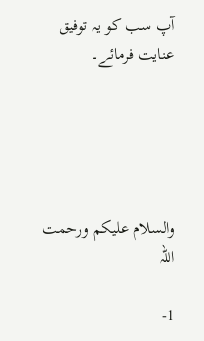آپ سب کو یہ توفیق عنایت فرمائے۔





والسلام علیکم ورحمت اللہ

1-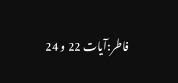فاطر:آیات 22 و 24